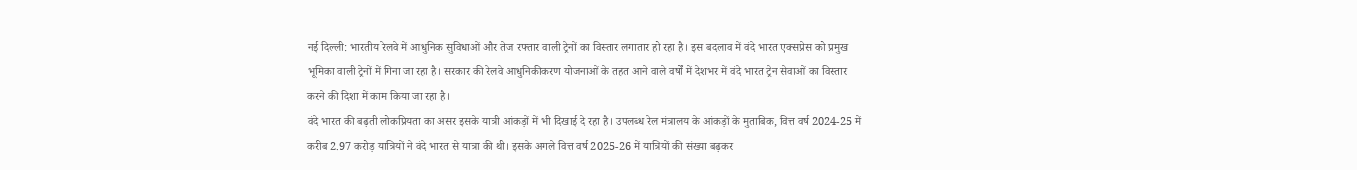नई दिल्ली: भारतीय रेलवे में आधुनिक सुविधाओं और तेज रफ्तार वाली ट्रेनों का विस्तार लगातार हो रहा है। इस बदलाव में वंदे भारत एक्सप्रेस को प्रमुख भूमिका वाली ट्रेनों में गिना जा रहा है। सरकार की रेलवे आधुनिकीकरण योजनाओं के तहत आने वाले वर्षों में देशभर में वंदे भारत ट्रेन सेवाओं का विस्तार करने की दिशा में काम किया जा रहा है।
वंदे भारत की बढ़ती लोकप्रियता का असर इसके यात्री आंकड़ों में भी दिखाई दे रहा है। उपलब्ध रेल मंत्रालय के आंकड़ों के मुताबिक, वित्त वर्ष 2024-25 में करीब 2.97 करोड़ यात्रियों ने वंदे भारत से यात्रा की थी। इसके अगले वित्त वर्ष 2025-26 में यात्रियों की संख्या बढ़कर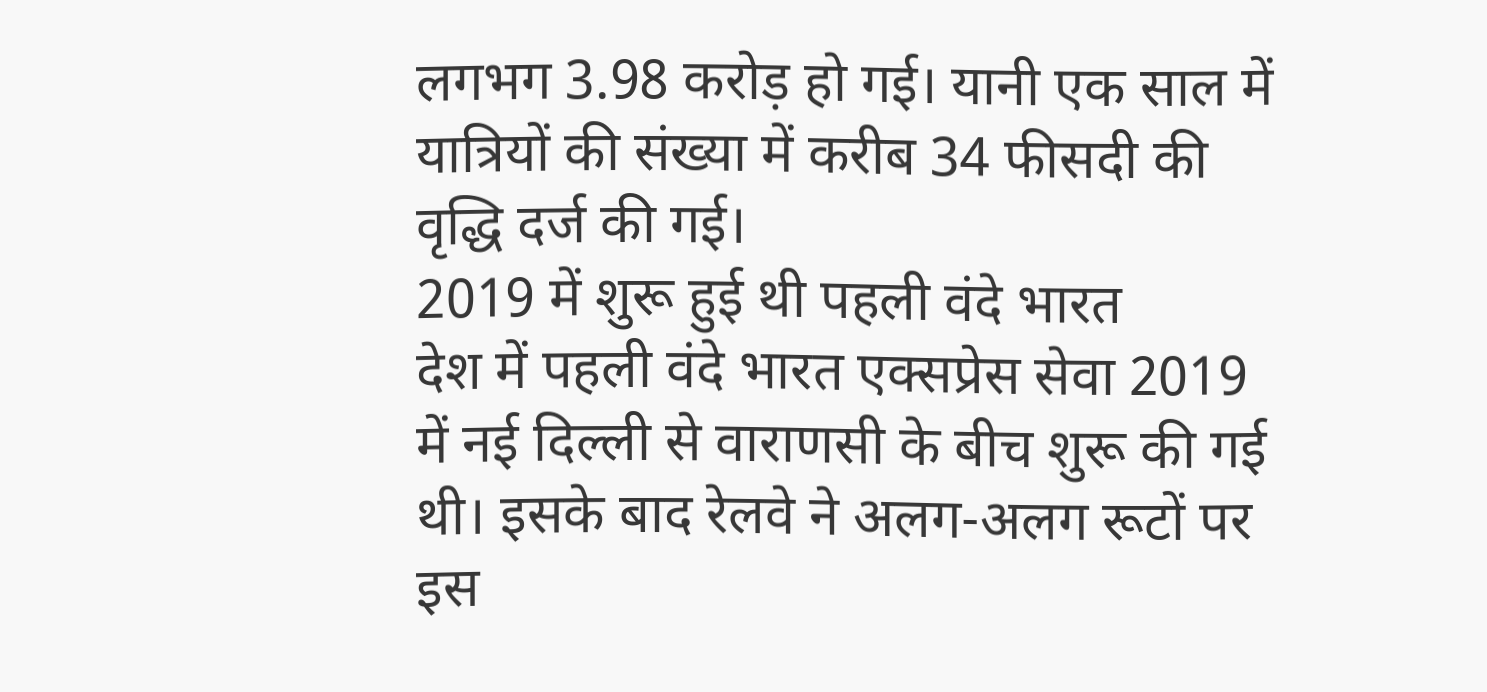लगभग 3.98 करोड़ हो गई। यानी एक साल में यात्रियों की संख्या में करीब 34 फीसदी की वृद्धि दर्ज की गई।
2019 में शुरू हुई थी पहली वंदे भारत
देश में पहली वंदे भारत एक्सप्रेस सेवा 2019 में नई दिल्ली से वाराणसी के बीच शुरू की गई थी। इसके बाद रेलवे ने अलग-अलग रूटों पर इस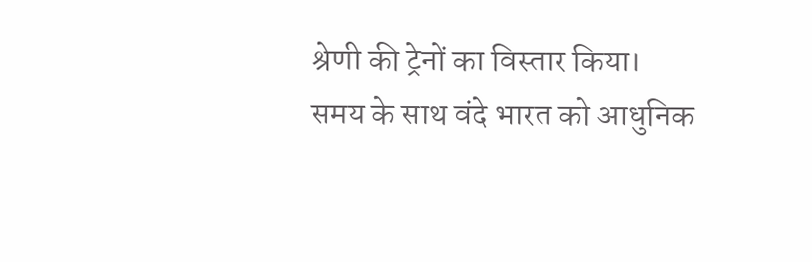श्रेणी की ट्रेनों का विस्तार किया।
समय के साथ वंदे भारत को आधुनिक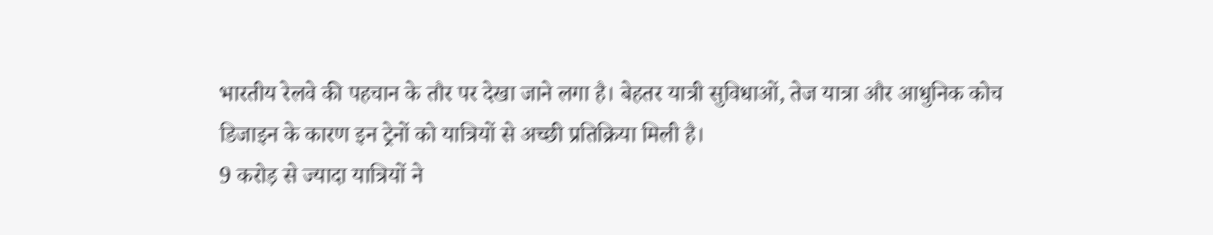भारतीय रेलवे की पहचान के तौर पर देखा जाने लगा है। बेहतर यात्री सुविधाओं, तेज यात्रा और आधुनिक कोच डिजाइन के कारण इन ट्रेनों को यात्रियों से अच्छी प्रतिक्रिया मिली है।
9 करोड़ से ज्यादा यात्रियों ने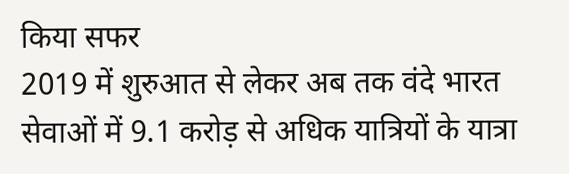किया सफर
2019 में शुरुआत से लेकर अब तक वंदे भारत सेवाओं में 9.1 करोड़ से अधिक यात्रियों के यात्रा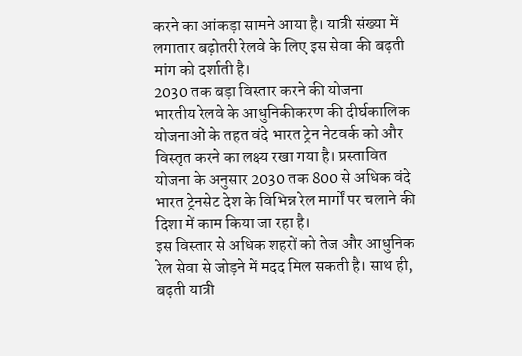करने का आंकड़ा सामने आया है। यात्री संख्या में लगातार बढ़ोतरी रेलवे के लिए इस सेवा की बढ़ती मांग को दर्शाती है।
2030 तक बड़ा विस्तार करने की योजना
भारतीय रेलवे के आधुनिकीकरण की दीर्घकालिक योजनाओं के तहत वंदे भारत ट्रेन नेटवर्क को और विस्तृत करने का लक्ष्य रखा गया है। प्रस्तावित योजना के अनुसार 2030 तक 800 से अधिक वंदे भारत ट्रेनसेट देश के विभिन्न रेल मार्गों पर चलाने की दिशा में काम किया जा रहा है।
इस विस्तार से अधिक शहरों को तेज और आधुनिक रेल सेवा से जोड़ने में मदद मिल सकती है। साथ ही, बढ़ती यात्री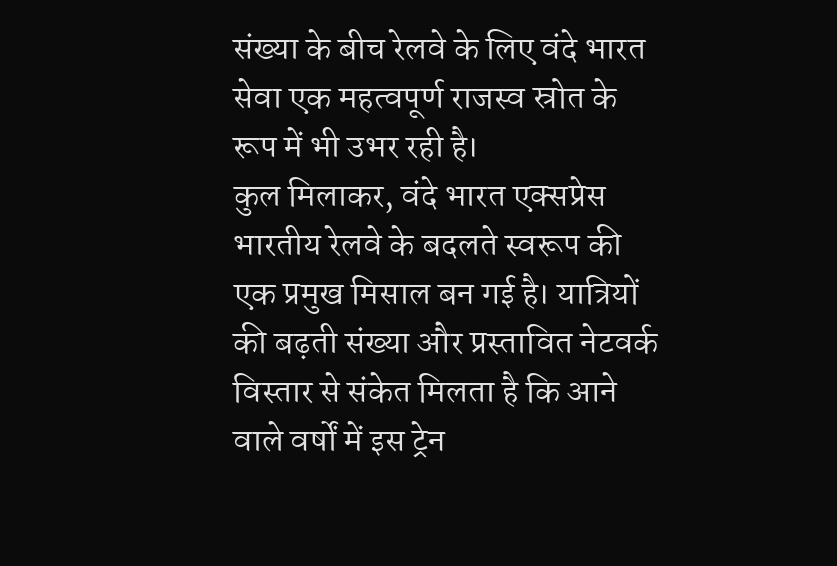संख्या के बीच रेलवे के लिए वंदे भारत सेवा एक महत्वपूर्ण राजस्व स्रोत के रूप में भी उभर रही है।
कुल मिलाकर, वंदे भारत एक्सप्रेस भारतीय रेलवे के बदलते स्वरूप की एक प्रमुख मिसाल बन गई है। यात्रियों की बढ़ती संख्या और प्रस्तावित नेटवर्क विस्तार से संकेत मिलता है कि आने वाले वर्षों में इस ट्रेन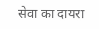सेवा का दायरा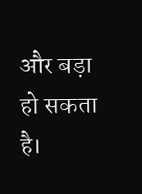और बड़ा हो सकता है।